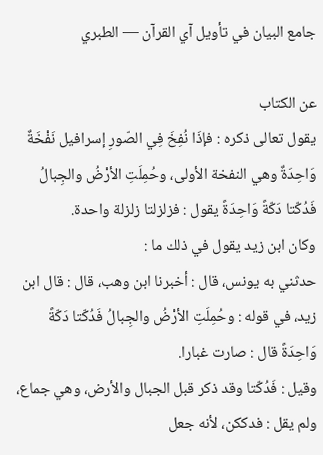جامع البيان في تأويل آي القرآن — الطبري

عن الكتاب
يقول تعالى ذكره : فإذَا نُفِخَ فِي الصّورِ إسرافيل نَفْخَةٌ وَاحِدَةٌ وهي النفخة الأولى، وحُمِلَتِ الأرْضُ والجِبالُ فَدُكّتا دَكّةً وَاحِدَةً يقول : فزلزلتا زلزلة واحدة.
وكان ابن زيد يقول في ذلك ما :
حدثني به يونس، قال : أخبرنا ابن وهب، قال : قال ابن زيد، في قوله : وحُمِلَتِ الأرْضُ والجِبالُ فَدُكّتا دَكّةً وَاحِدَةً قال : صارت غبارا.
وقيل : فَدُكّتا وقد ذكر قبل الجبال والأرض، وهي جماع، ولم يقل : فدككن، لأنه جعل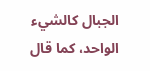الجبال كالشيء الواحد، كما قال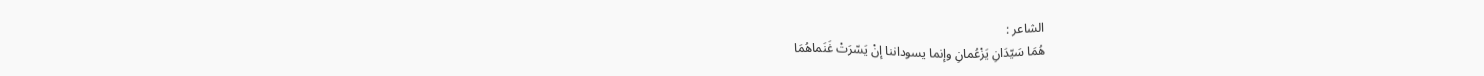الشاعر :
هُمَا سَيّدَانِ يَزْعُمانِ وإنما يسوداننا إنْ يَسّرَتْ غَنَماهُمَا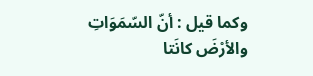وكما قيل : أنّ السّمَوَاتِ والأرْضَ كانَتا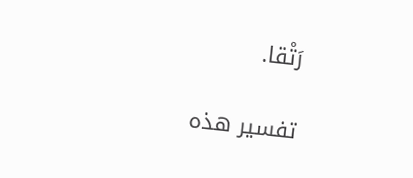رَتْقا.

تفسير هذه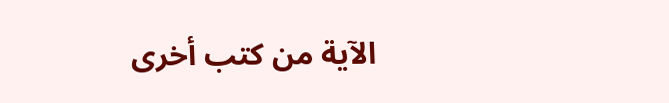الآية من كتب أخرى